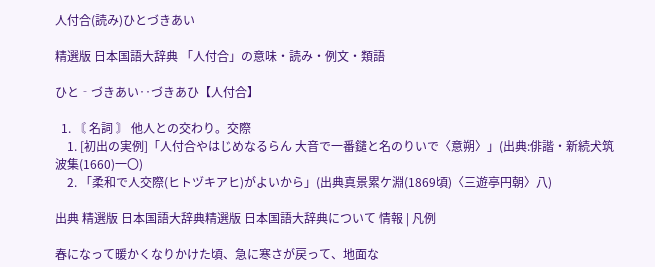人付合(読み)ひとづきあい

精選版 日本国語大辞典 「人付合」の意味・読み・例文・類語

ひと‐づきあい‥づきあひ【人付合】

  1. 〘 名詞 〙 他人との交わり。交際
    1. [初出の実例]「人付合やはじめなるらん 大音で一番鑓と名のりいで〈意朔〉」(出典:俳諧・新続犬筑波集(1660)一〇)
    2. 「柔和で人交際(ヒトヅキアヒ)がよいから」(出典真景累ケ淵(1869頃)〈三遊亭円朝〉八)

出典 精選版 日本国語大辞典精選版 日本国語大辞典について 情報 | 凡例

春になって暖かくなりかけた頃、急に寒さが戻って、地面な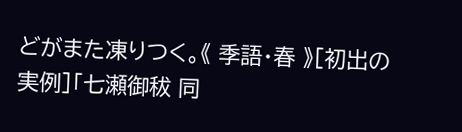どがまた凍りつく。《 季語・春 》[初出の実例]「七瀬御秡 同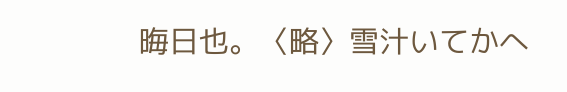晦日也。〈略〉雪汁いてかへ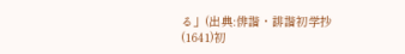る」(出典:俳諧・誹諧初学抄(1641)初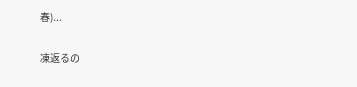春)...

凍返るの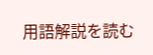用語解説を読む